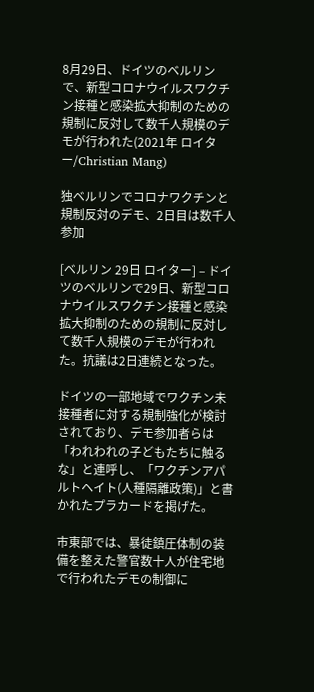8月29日、ドイツのベルリンで、新型コロナウイルスワクチン接種と感染拡大抑制のための規制に反対して数千人規模のデモが行われた(2021年 ロイター/Christian Mang)

独ベルリンでコロナワクチンと規制反対のデモ、2日目は数千人参加

[ベルリン 29日 ロイター] – ドイツのベルリンで29日、新型コロナウイルスワクチン接種と感染拡大抑制のための規制に反対して数千人規模のデモが行われた。抗議は2日連続となった。

ドイツの一部地域でワクチン未接種者に対する規制強化が検討されており、デモ参加者らは「われわれの子どもたちに触るな」と連呼し、「ワクチンアパルトヘイト(人種隔離政策)」と書かれたプラカードを掲げた。

市東部では、暴徒鎮圧体制の装備を整えた警官数十人が住宅地で行われたデモの制御に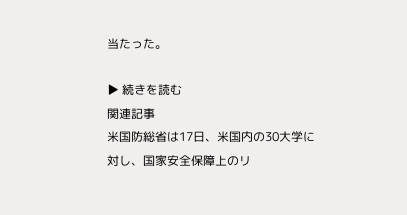当たった。

▶ 続きを読む
関連記事
米国防総省は17日、米国内の30大学に対し、国家安全保障上のリ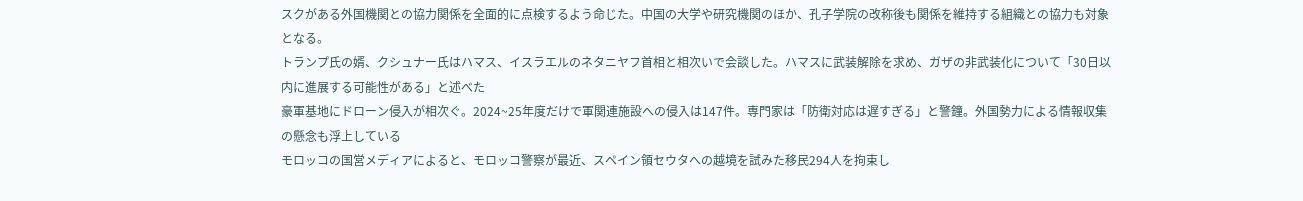スクがある外国機関との協力関係を全面的に点検するよう命じた。中国の大学や研究機関のほか、孔子学院の改称後も関係を維持する組織との協力も対象となる。
トランプ氏の婿、クシュナー氏はハマス、イスラエルのネタニヤフ首相と相次いで会談した。ハマスに武装解除を求め、ガザの非武装化について「30日以内に進展する可能性がある」と述べた
豪軍基地にドローン侵入が相次ぐ。2024~25年度だけで軍関連施設への侵入は147件。専門家は「防衛対応は遅すぎる」と警鐘。外国勢力による情報収集の懸念も浮上している
モロッコの国営メディアによると、モロッコ警察が最近、スペイン領セウタへの越境を試みた移民294人を拘束し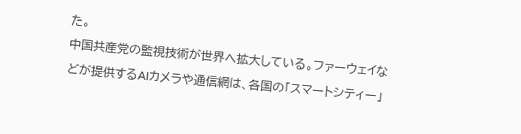た。
中国共産党の監視技術が世界へ拡大している。ファーウェイなどが提供するAIカメラや通信網は、各国の「スマートシティー」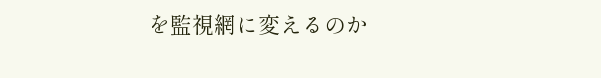を監視網に変えるのか